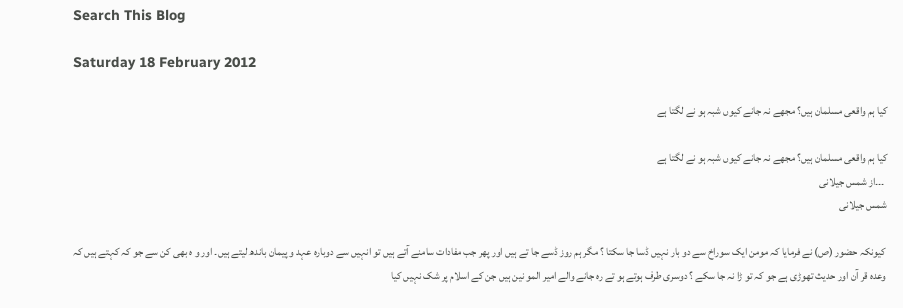Search This Blog

Saturday 18 February 2012

کیا ہم واقعی مسلمان ہیں؟ مجھے نہ جانے کیوں شبہ ہو نے لگتا ہے

کیا ہم واقعی مسلمان ہیں؟ مجھے نہ جانے کیوں شبہ ہو نے لگتا ہے
 ۔۔۔از شمس جیلانی
شمس جیلانی

 کیونکہ حضور (ص) نے فرمایا کہ مومن ایک سوراخ سے دو بار نہیں ڈسا جا سکتا ؟ مگر ہم روز ڈسے جا تے ہیں اور پھر جب مفادات سامنے آتے ہیں تو انہیں سے دوبارہ عہد و پیمان باندھ لیتے ہیں۔ اور و ہ بھی کن سے جو کہ کہتے ہیں کہ وعدہ قر آن اور حدیث تھوڑی ہے جو کہ تو ڑا نہ جا سکے ؟ دوسری طرف ہوتے ہو تے رہ جانے والے امیر المو نین ہیں جن کے اسلام پر شک نہیں کیا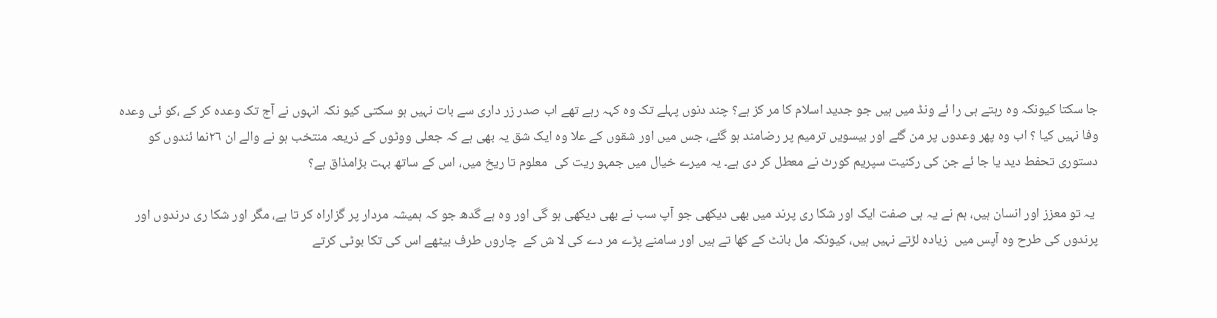جا سکتا کیونکہ وہ رہتے ہی را ئے ونڈ میں ہیں جو جدید اسلام کا مر کز ہے؟ چند دنوں پہلے تک وہ کہہ رہے تھے اب صدر زر داری سے بات نہیں ہو سکتی کیو نکہ انہوں نے آج تک وعدہ کر کے ،کو ئی وعدہ وفا نہیں کیا ؟ اب وہ پھر وعدوں پر من گئے اور بیسویں ترمیم پر رضامند ہو گئے، جس میں اور شقوں کے علا وہ ایک شق یہ بھی ہے کہ جعلی ووٹوں کے ذریعہ منتخب ہو نے والے ان ٢٦نما ئندوں کو دستوری تحفط دید یا جا ئے جن کی رکنیت سپریم کورٹ نے معطل کر دی ہے۔ یہ میرے خیال میں جمہو ریت کی  معلوم تا ریخ میں، اس کے ساتھ بہت بڑامذاق ہے؟

 یہ تو معزز اور انسان ہیں، ہم نے یہ ہی صفت ایک اور شکا ری پرند میں بھی دیکھی جو آپ سب نے بھی دیکھی ہو گی اور وہ ہے گدھ جو کہ ہمیشہ مردار پر گزاراہ کر تا ہے، مگر اور شکا ری درندوں اور پرندوں کی طرح وہ آپس میں  زیادہ لڑتے نہیں ہیں، کیونکہ مل بانٹ کے کھا تے ہیں اور سامنے پڑے مر دے کی لا ش کے  چاروں طرف بیٹھے اس کی تکا بوٹی کرتے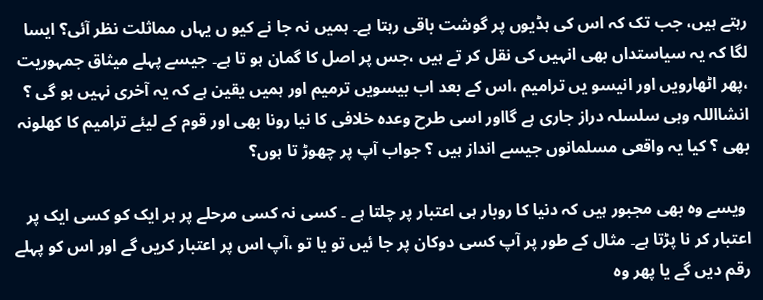رہتے ہیں، جب تک کہ اس کی ہڈیوں پر گوشت باقی رہتا ہے۔ ہمیں نہ جا نے کیو ں یہاں مماثلت نظر آئی؟ ایسا لگا کہ یہ سیاستداں بھی انہیں کی نقل کر تے ہیں ،جس پر اصل کا گمان ہو تا ہے۔ جیسے پہلے میثاق جمہوریت ،پھر اٹھارویں اور انیسو یں ترامیم ،اس کے بعد اب بیسویں ترمیم اور ہمیں یقین ہے کہ یہ آخری نہیں ہو گی ؟ انشااللہ وہی سلسلہ دراز جاری ہے گااور اسی طرح وعدہ خلافی کا نیا رونا بھی اور قوم کے لیئے ترامیم کا کھلونہ بھی ؟ کیا یہ واقعی مسلمانوں جیسے انداز ہیں ؟ جواب آپ پر چھوڑ تا ہوں؟

 ویسے وہ بھی مجبور ہیں کہ دنیا کا روبار ہی اعتبار پر چلتا ہے ۔ کسی نہ کسی مرحلے پر ہر ایک کو کسی ایک پر اعتبار کر نا پڑتا ہے۔ مثال کے طور پر آپ کسی دوکان پر جا ئیں تو یا تو ،آپ اس پر اعتبار کریں گے اور اس کو پہلے رقم دیں گے یا پھر وہ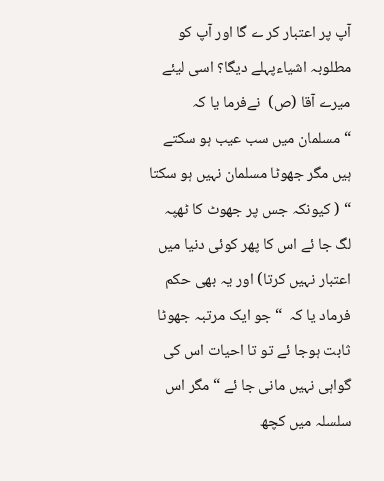آپ پر اعتبار کر ے گا اور آپ کو مطلوبہ اشیاءپہلے دیگا؟ اسی لیئے میرے آقا (ص)  نےفرما یا کہ  “مسلمان میں سب عیب ہو سکتے ہیں مگر جھوٹا مسلمان نہیں ہو سکتا “ ( کیونکہ جس پر جھوٹ کا ٹھپہ لگ جا ئے اس کا پھر کوئی دنیا میں اعتبار نہیں کرتا) اور یہ بھی حکم فرماد یا کہ  “جو ایک مرتبہ جھوٹا ثابت ہوجا ئے تو تا احیات اس کی گواہی نہیں مانی جا ئے “ مگر اس سلسلہ میں کچھ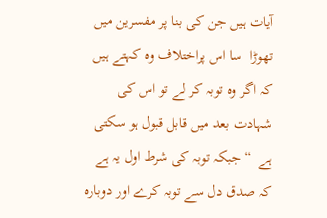آیات ہیں جن کی بنا پر مفسرین میں تھوڑا  سا اس پراختلاف وہ کہتے ہیں کہ اگر وہ توبہ کر لے تو اس کی شہادت بعد میں قابل قبول ہو سکتی ہے  “ جبکہ توبہ کی شرط اول یہ ہے کہ صدق دل سے توبہ کرے اور دوبارہ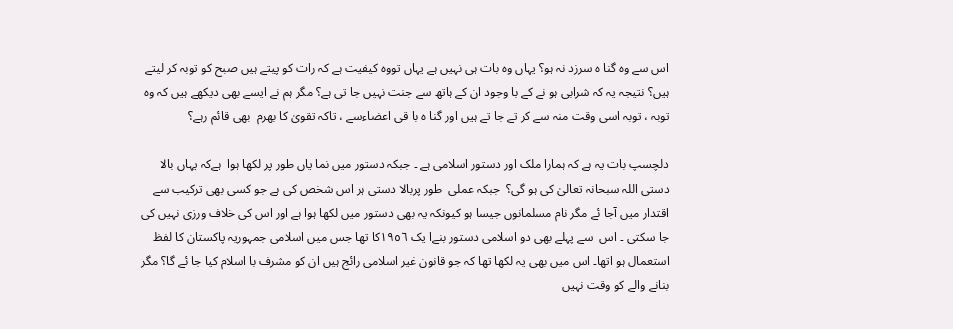اس سے وہ گنا ہ سرزد نہ ہو؟ یہاں وہ بات ہی نہیں ہے یہاں تووہ کیفیت ہے کہ رات کو پیتے ہیں صبح کو توبہ کر لیتے ہیں؟ نتیجہ یہ کہ شرابی ہو نے کے با وجود ان کے ہاتھ سے جنت نہیں جا تی ہے؟ مگر ہم نے ایسے بھی دیکھے ہیں کہ وہ توبہ ، توبہ اسی وقت منہ سے کر تے جا تے ہیں اور گنا ہ با قی اعضاءسے ، تاکہ تقویٰ کا بھرم  بھی قائم رہے؟

دلچسپ بات یہ ہے کہ ہمارا ملک اور دستور اسلامی ہے ۔ جبکہ دستور میں نما یاں طور پر لکھا ہوا  ہےکہ یہاں بالا دستی اللہ سبحانہ تعالیٰ کی ہو گی؟  جبکہ عملی  طور پربالا دستی ہر اس شخص کی ہے جو کسی بھی ترکیب سے اقتدار میں آجا ئے مگر نام مسلمانوں جیسا ہو کیونکہ یہ بھی دستور میں لکھا ہوا ہے اور اس کی خلاف ورزی نہیں کی جا سکتی ۔ اس  سے پہلے بھی دو اسلامی دستور بنےا یک ١٩٥٦کا تھا جس میں اسلامی جمہوریہ پاکستان کا لفظ استعمال ہو اتھا۔ اس میں بھی یہ لکھا تھا کہ جو قانون غیر اسلامی رائج ہیں ان کو مشرف با اسلام کیا جا ئے گا؟ مگر بنانے والے کو وقت نہیں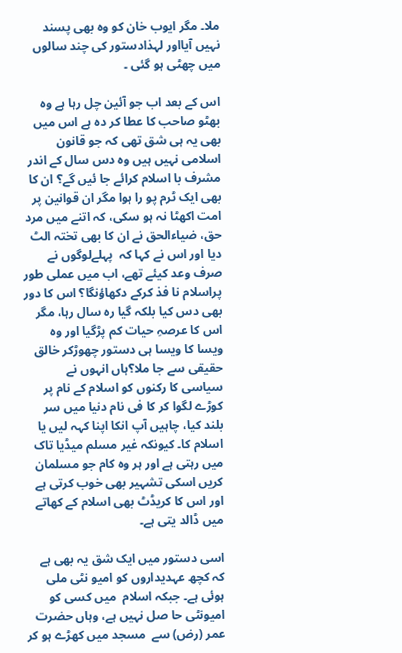ملا۔ مگر ایوب خان کو وہ بھی پسند نہیں آیااور لہذادستور کی چند سالوں میں چھٹی ہو گئی ۔

اس کے بعد اب جو آئین چل رہا ہے وہ بھٹو صاحب کا عطا کر دہ ہے اس میں بھی یہ ہی شق تھی کہ جو قانون اسلامی نہیں ہیں وہ دس سال کے اندر مشرف با اسلام کرائے جا ئیں گے؟ ان کا بھی ایک ٹرم پو را ہوا مگر ان قوانین پر امت اکھٹا نہ ہو سکی، کہ اتنے میں مرد حق، ضیاءالحق نے ان کا بھی تختہ الٹ دیا اور اس نے کہا کہ  پہلےلوگوں نے صرف وعد کیئے تھے، اب میں عملی طور پراسلام نا فذ کرکے دکھاؤنگا؟ اس کا دور بھی دس کیا بلکہ گیا رہ سال رہا، مگر اس کا عرصہِ حیات کم پڑگیا اور وہ ویسا کا ویسا ہی دستور چھوڑکر خالق حقیقی سے جا ملا؟ہاں انہوں نے سیاسی کا رکنوں کو اسلام کے نام پر کوڑے لگوا کر کا فی نام دنیا میں سر بلند کیا، چاہیں آپ انکا اپنا کہہ لیں یا اسلام کا۔ کیونکہ غیر مسلم میڈیا تاک میں رہتی ہے اور ہر وہ کام جو مسلمان کریں اسکی تشہیر بھی خوب کرتی ہے اور اس کا کریڈٹ بھی اسلام کے کھاتے میں ڈالد یتی ہے۔

اسی دستور میں ایک شق یہ بھی ہے کہ کچھ عہدیداروں کو امیو نٹی ملی ہوئی ہے۔ جبکہ اسلام  میں کسی کو امیونٹی حا صل نہیں ہے، وہاں حضرت عمر (رض) سے  مسجد میں کھڑے ہو کر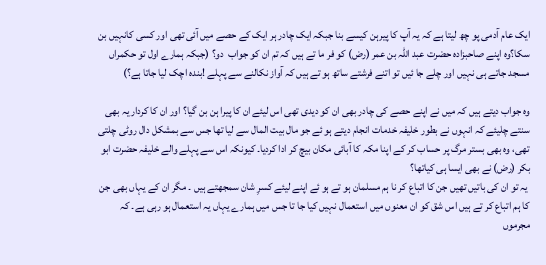ایک عام آدمی پو چھ لیتا ہے کہ یہ آپ کا پیرہن کیسے بنا جبکہ ایک چادر ہر ایک کے حصے میں آئی تھی اور کسی کانہیں بن سکا؟وہ اپنے صاحبزادہ حضرت عبد اللہ بن عمر (رض) کو فر ما تے ہیں کہ تم ان کو جواب  دو؟ (جبکہ ہمارے اول تو حکمراں مسجد جاتے ہی نہیں اور چلے جا ئیں تو اتنے فرشتے ساتھ ہو تے ہیں کہ آواز نکالنے سے پہلے !بندہ اچک لیا جاتا ہے؟)

وہ جواب دیتے ہیں کہ میں نے اپنے حصے کی چادر بھی ان کو دیدی تھی اس لیئے ان کا پیرا ہن بن گیا؟ اور ان کا کردار یہ بھی سنتے چلیئے کہ انہوں نے بطور خلیفہ خدمات انجام دیتے ہو ئے جو مال بیت المال سے لیا تھا جس سے بمشکل دال روٹی چلتی تھی، وہ بھی بستر مرگ پر حساب کر کے اپنا مکہ کا آبائی مکان بیچ کر ادا کردیا۔ کیونکہ اس سے پہلے والے خلیفہ حضرت ابو بکر (رض) نے بھی ایسا ہی کیاتھا؟
 یہ تو ان کی باتیں تھیں جن کا اتباع کر نا ہم مسلمان ہو تے ہو ئے اپنے لیئے کسرِ شان سمجھتے ہیں ۔ مگر ان کے یہاں بھی جن کا ہم اتباع کر تے ہیں اس شق کو ان معنوں میں استعمال نہیں کیا جا تا جس میں ہمارے یہاں یہ استعمال ہو رہی ہے۔ کہ مجرموں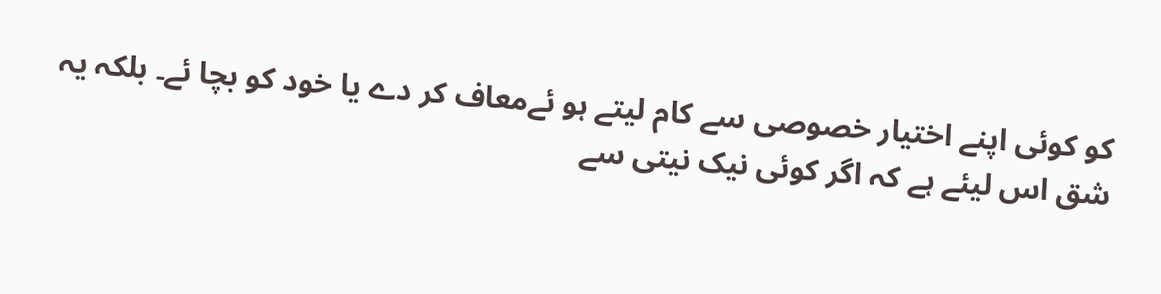کو کوئی اپنے اختیار خصوصی سے کام لیتے ہو ئےمعاف کر دے یا خود کو بچا ئے۔ بلکہ یہ شق اس لیئے ہے کہ اگر کوئی نیک نیتی سے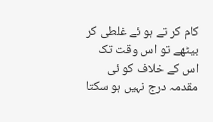کام کر تے ہو ئے غلطی کر بیٹھے تو اس وقت تک اس کے خلاف کو ئی مقدمہ درج نہیں ہو سکتا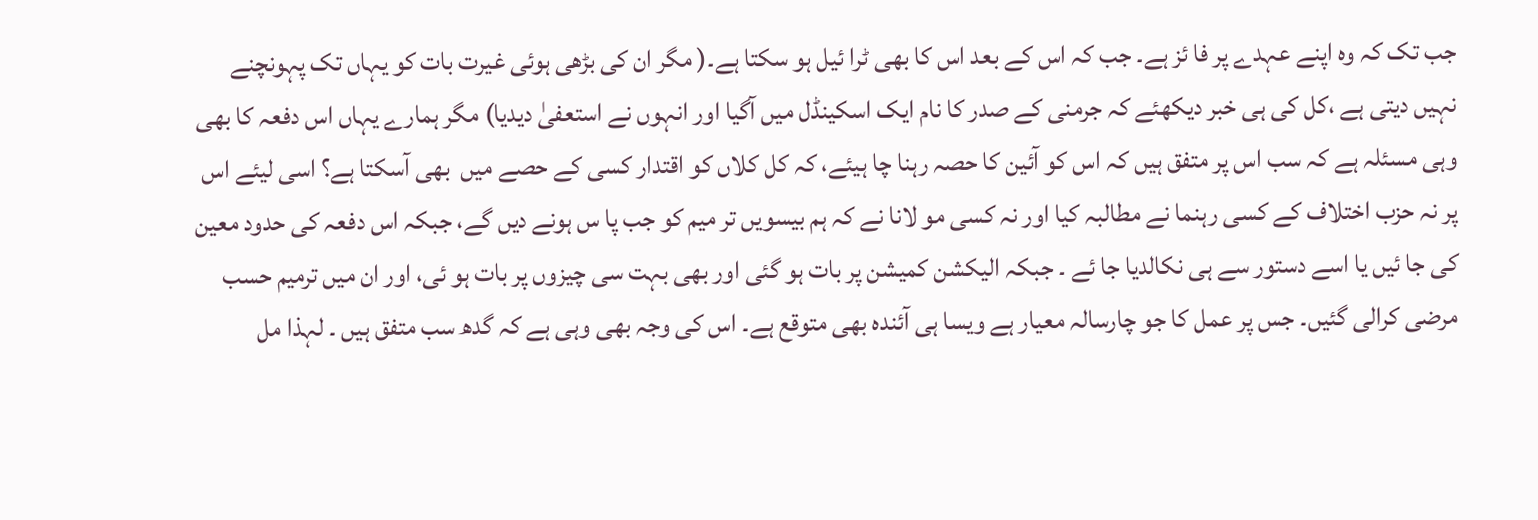جب تک کہ وہ اپنے عہدے پر فا ئز ہے۔ جب کہ اس کے بعد اس کا بھی ٹرا ئیل ہو سکتا ہے۔( مگر ان کی بڑھی ہوئی غیرت بات کو یہاں تک پہونچنے نہیں دیتی ہے ،کل کی ہی خبر دیکھئے کہ جرمنی کے صدر کا نام ایک اسکینڈل میں آگیا اور انہوں نے استعفیٰ دیدیا) مگر ہمارے یہاں اس دفعہ کا بھی وہی مسئلہ ہے کہ سب اس پر متفق ہیں کہ اس کو آئین کا حصہ رہنا چا ہیئے، کہ کل کلاں کو اقتدار کسی کے حصے میں  بھی آسکتا ہے؟ اسی لیئے اس پر نہ حزب اختلاف کے کسی رہنما نے مطالبہ کیا اور نہ کسی مو لانا نے کہ ہم بیسویں تر میم کو جب پا س ہونے دیں گے، جبکہ اس دفعہ کی حدود معین کی جا ئیں یا اسے دستور سے ہی نکالدیا جا ئے ۔ جبکہ الیکشن کمیشن پر بات ہو گئی اور بھی بہت سی چیزوں پر بات ہو ئی، اور ان میں ترمیم حسب مرضی کرالی گئیں۔ جس پر عمل کا جو چارسالہ معیار ہے ویسا ہی آئندہ بھی متوقع ہے۔ اس کی وجہ بھی وہی ہے کہ گدھ سب متفق ہیں ۔ لہذا مل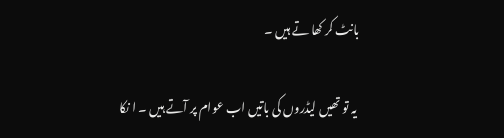بانٹ کر کھا تے ہیں ۔

 یہ تو تھیں لیڈروں کی باتیں اب عوام پر آتے ہیں ۔ ا نکا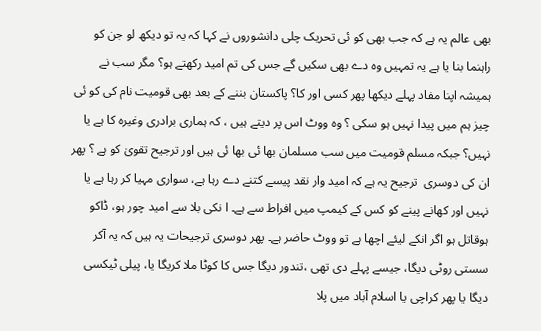بھی عالم یہ ہے کہ جب بھی کو ئی تحریک چلی دانشوروں نے کہا کہ یہ تو دیکھ لو جن کو راہنما بنا یا ہے یہ تمہیں وہ دے بھی سکیں گے جس کی تم امید رکھتے ہو؟ مگر سب نے ہمیشہ اپنا مفاد پہلے دیکھا پھر کسی اور کا؟ پاکستان بننے کے بعد بھی قومیت نام کی کو ئی چیز ہم میں پیدا نہیں ہو سکی ؟ وہ ووٹ اس پر دیتے ہیں ، کہ ہماری برادری وغیرہ کا ہے یا نہیں؟ جبکہ مسلم قومیت میں سب مسلمان بھا ئی بھا ئی ہیں اور ترجیح تقویٰ کو ہے ؟ پھر ان کی دوسری  ترجیح یہ ہے کہ امید وار نقد پیسے کتنے دے رہا ہے، سواری مہیا کر رہا ہے یا نہیں اور کھانے پینے کو کس کے کیمپ میں افراط سے ہے۔ ا نکی بلا سے امید چور ہو، ڈاکو ہوقاتل ہو اگر انکے لیئے اچھا ہے تو ووٹ حاضر ہے۔ پھر دوسری ترجیحات یہ ہیں کہ یہ آکر سستی روٹی دیگا، جیسے پہلے دی تھی ،تندور دیگا جس کا کوٹا ملا کریگا یا، پیلی ٹیکسی دیگا یا پھر کراچی یا اسلام آباد میں پلا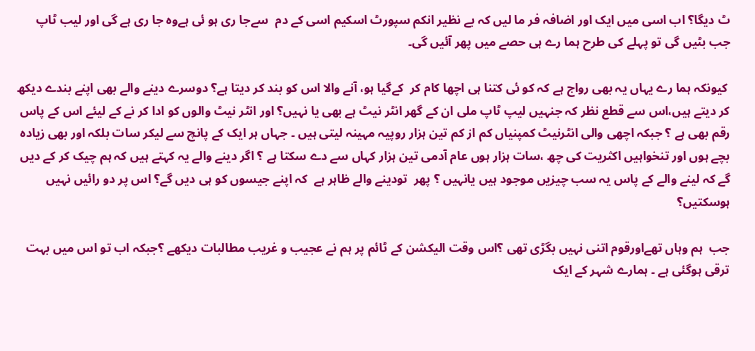ٹ دیگا؟ اب اسی میں ایک اور اضافہ فر ما لیں کہ بے نظیر انکم سپورٹ اسکیم اسی کے دم  سےجا ری ہو ئی ہےوہ جا ری ہے گی اور لیب ٹاپ جب بٹیں گی تو پہلے کی طرح ہما رے ہی حصے میں پھر آئیں گی۔

 کیونکہ ہما رے یہاں یہ بھی رواج ہے کہ کو ئی کتنا ہی اچھا کام کر  کےگیا ہو، آنے والا اس کو بند کر دیتا ہے؟ دوسرے دینے والے بھی اپنے بندے دیکھ کر دیتے ہیں،اس سے قطع نظر کہ جنہیں لیپ ٹاپ ملی ان کے گھر انٹر نیٹ ہے بھی یا نہیں؟ اور انٹر نیٹ والوں کو ادا کر نے کے لیئے اس کے پاس رقم بھی ہے ؟ جبکہ اچھی والی انٹرنیٹ کمپنیاں کم از کم تین ہزار روپیہ مہینہ لیتی ہیں ۔ جہاں ہر ایک کے پانچ سے لیکر سات بلکہ اور بھی زیادہ بچے ہوں اور تنخواہیں اکثریت کی چھ ،سات ہزار ہوں عام آدمی تین ہزار کہاں سے دے سکتا ہے ؟ اگر دینے والے یہ کہتے ہیں کہ ہم چیک کر کے دیں گے کہ لینے والے کے پاس یہ سب چیزیں موجود ہیں یانہیں ؟ پھر  تودینے والے ظاہر ہے  کہ اپنے جیسوں کو ہی دیں گے؟ اس پر دو رائیں نہیں ہوسکتیں؟

جب  ہم وہاں تھےاورقوم اتنی نہیں بگڑی تھی ؟اس وقت الیکشن کے ٹائم پر ہم نے عجیب و غریب مطالبات دیکھے ؟جبکہ اب تو اس میں بہت ترقی ہوگئی ہے ۔ ہمارے شہر کے ایک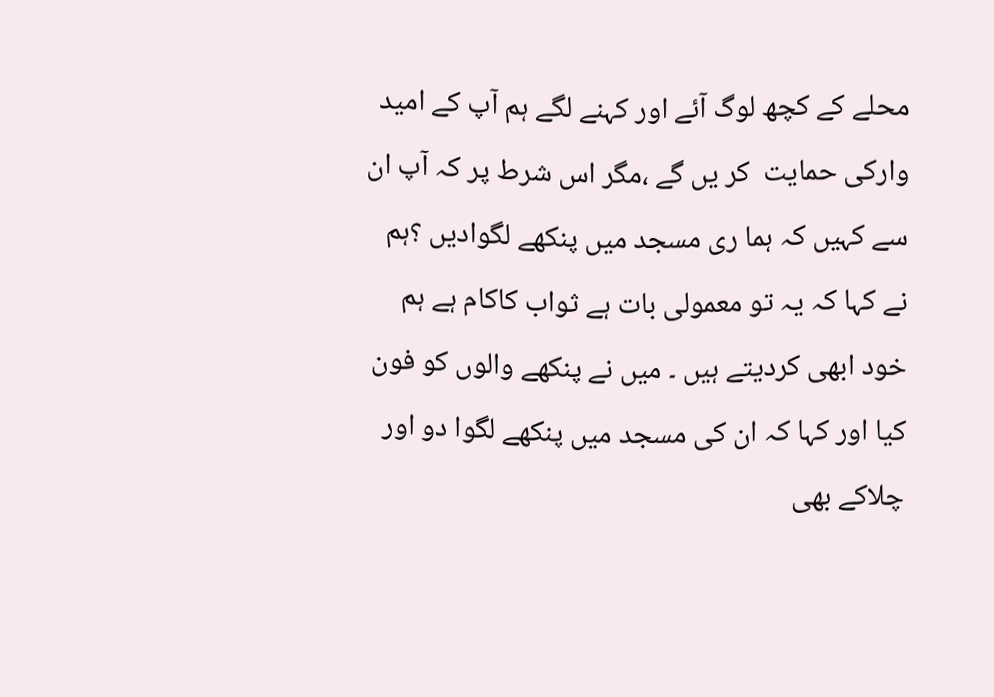محلے کے کچھ لوگ آئے اور کہنے لگے ہم آپ کے امید وارکی حمایت  کر یں گے ،مگر اس شرط پر کہ آپ ان سے کہیں کہ ہما ری مسجد میں پنکھے لگوادیں ؟ہم نے کہا کہ یہ تو معمولی بات ہے ثواب کاکام ہے ہم خود ابھی کردیتے ہیں ۔ میں نے پنکھے والوں کو فون کیا اور کہا کہ ان کی مسجد میں پنکھے لگوا دو اور چلاکے بھی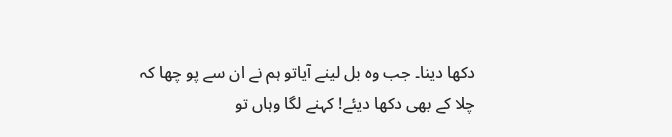دکھا دینا۔ جب وہ بل لینے آیاتو ہم نے ان سے پو چھا کہ چلا کے بھی دکھا دیئے! کہنے لگا وہاں تو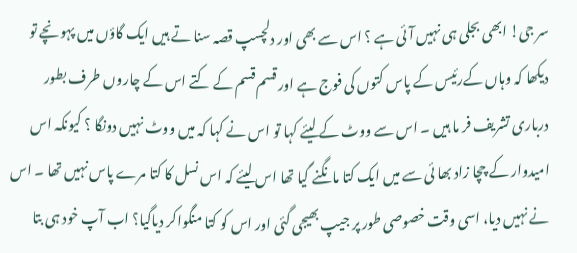سر جی! ابھی بجلی ہی نہیں آئی ہے ؟ اس سے بھی اور دلچسپ قصہ سنا تے ہیں ایک گاؤں میں پہونچے تو دیکھا کہ وہاں کےرئیس کے پاس کتوں کی فوج ہے اور قسم قسم کے کتے اس کے چاروں طرف بطور درباری تشریف فر ما ہیں ۔ اس سے ووٹ کے لیئے کہا تو اس نے کہا کہ میں ووٹ نہیں دونگا ؟ کیونکہ اس امیدوار کے چچا زاد بھا ئی سے میں ایک کتا مانگنے گیا تھا اس لیئے کہ اس نسل کا کتا مرے پاس نہیں تھا ۔ اس نے نہیں دیا، اسی وقت خصوصی طور پر جیپ بھیجی گئی اور اس کو کتا منگواکر دیاگیا؟ اب آپ خود ہی بتا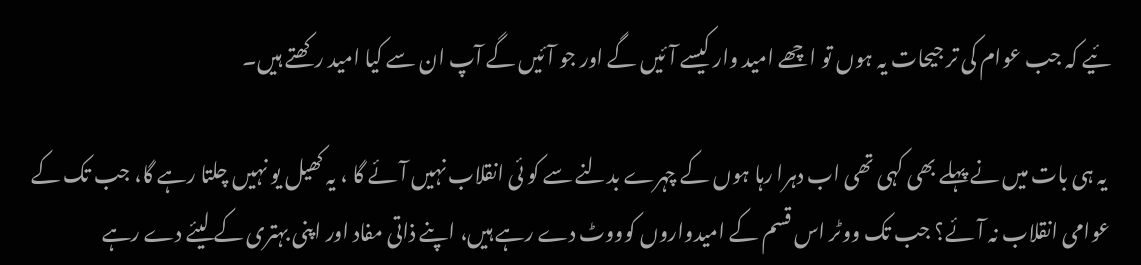ئیے کہ جب عوام کی تر جیحات یہ ہوں تو اچھے امید وار کیسے آئیں گے اور جو آئیں گے آپ ان سے کیا امید رکھتے ہیں۔

 یہ ہی بات میں نے پہلے بھی کہی تھی اب دہرا رہا ہوں کے چہرے بدلنے سے کو ئی انقلاب نہیں آئے گا ، یہ کھیل یو نہیں چلتا رہے گا، جب تک کے عوامی انقلاب نہ آئے؟ جب تک ووٹر اس قسم کے امیدواروں کوووٹ دے رہے ہیں، اپنے ذاتی مفاد اور اپنی بہتری کے لیئے دے رہے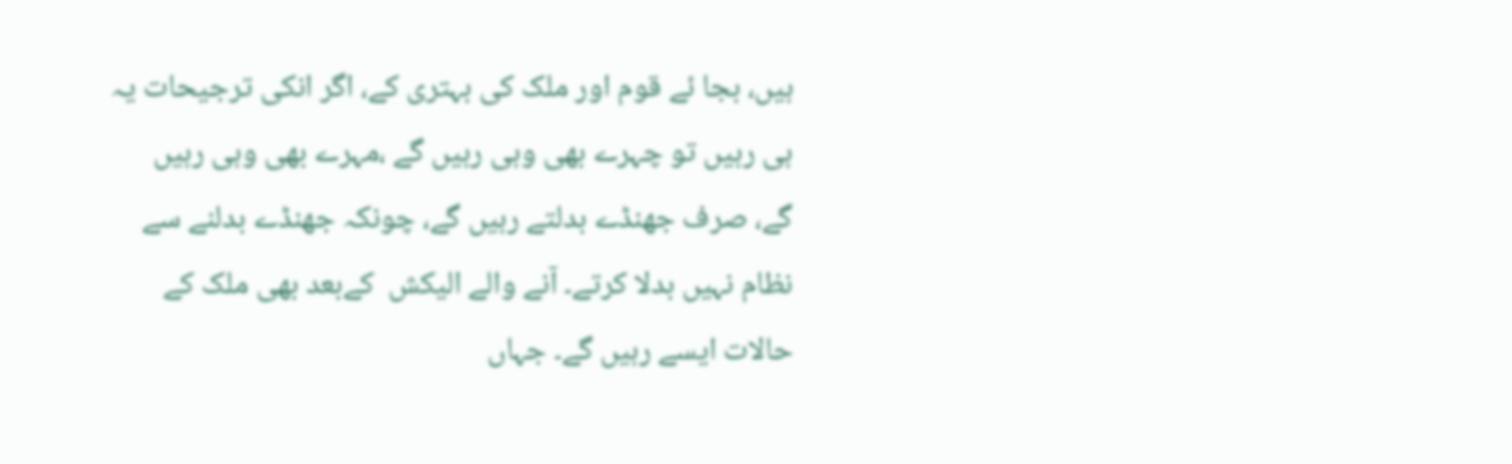ہیں، بجا ئے قوم اور ملک کی بہتری کے، اگر انکی ترجیحات یہ ہی رہیں تو چہرے بھی وہی رہیں گے ،مہرے بھی وہی رہیں گے، صرف جھنڈے بدلتے رہیں گے، چونکہ جھنڈے بدلنے سے نظام نہیں بدلا کرتے۔ آنے والے الیکش  کےبعد بھی ملک کے حالات ایسے رہیں گے۔ جہاں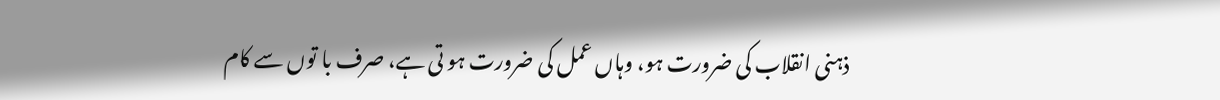ذہنی انقلاب کی ضرورت ہو، وہاں عمل کی ضرورت ہو تی ہے، صرف با توں سے کام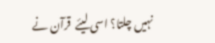نہیں چلتا؟ اسی لیئے  قرآن نے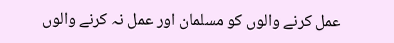عمل کرنے والوں کو مسلمان اور عمل نہ کرنے والوں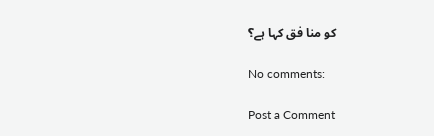کو منا فق کہا ہے؟

No comments:

Post a Comment